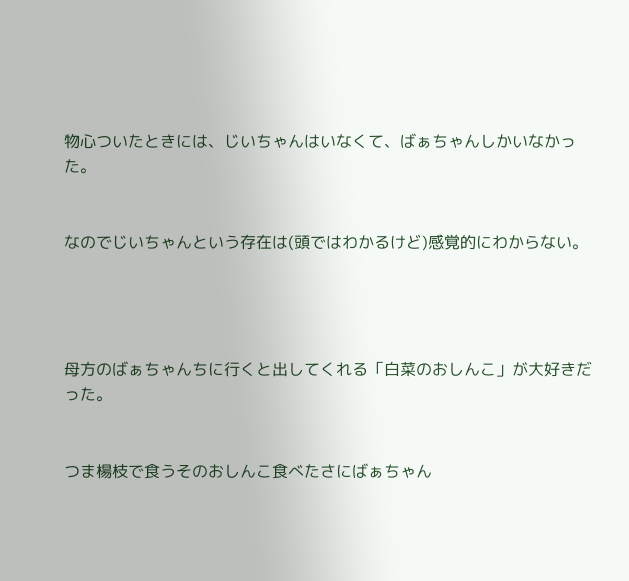物心ついたときには、じいちゃんはいなくて、ばぁちゃんしかいなかった。


なのでじいちゃんという存在は(頭ではわかるけど)感覚的にわからない。




母方のばぁちゃんちに行くと出してくれる「白菜のおしんこ」が大好きだった。


つま楊枝で食うそのおしんこ食べたさにばぁちゃん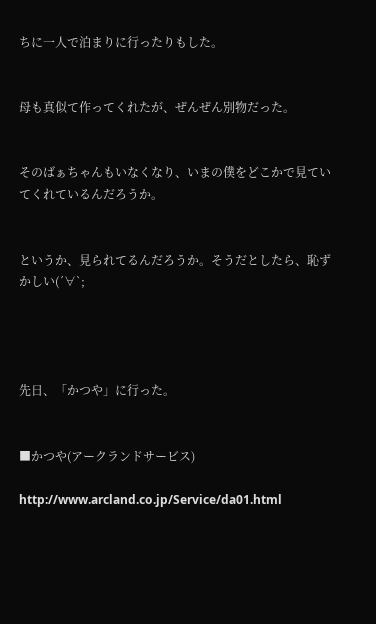ちに一人で泊まりに行ったりもした。


母も真似て作ってくれたが、ぜんぜん別物だった。


そのばぁちゃんもいなくなり、いまの僕をどこかで見ていてくれているんだろうか。


というか、見られてるんだろうか。そうだとしたら、恥ずかしい(´∀`;




先日、「かつや」に行った。


■かつや(アークランドサービス)

http://www.arcland.co.jp/Service/da01.html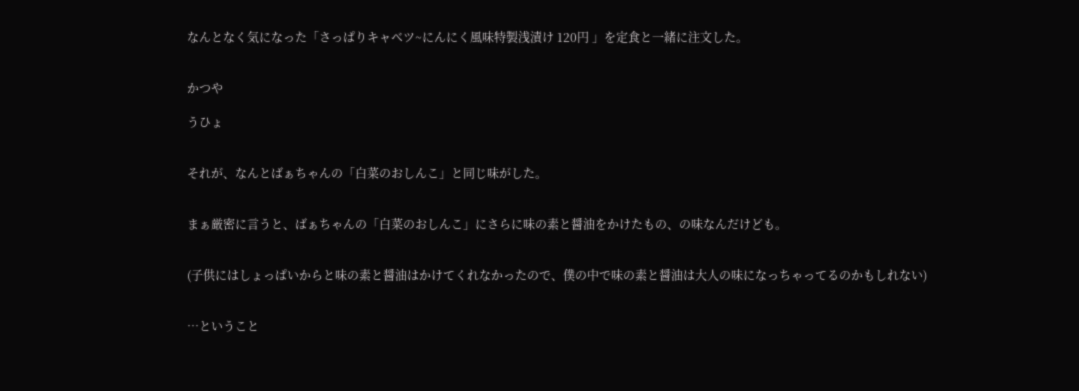なんとなく気になった「さっぱりキャベツ~にんにく風味特製浅漬け 120円 」を定食と一緒に注文した。


かつや

うひょ


それが、なんとばぁちゃんの「白菜のおしんこ」と同じ味がした。


まぁ厳密に言うと、ばぁちゃんの「白菜のおしんこ」にさらに味の素と醤油をかけたもの、の味なんだけども。


(子供にはしょっぱいからと味の素と醤油はかけてくれなかったので、僕の中で味の素と醤油は大人の味になっちゃってるのかもしれない)


…ということ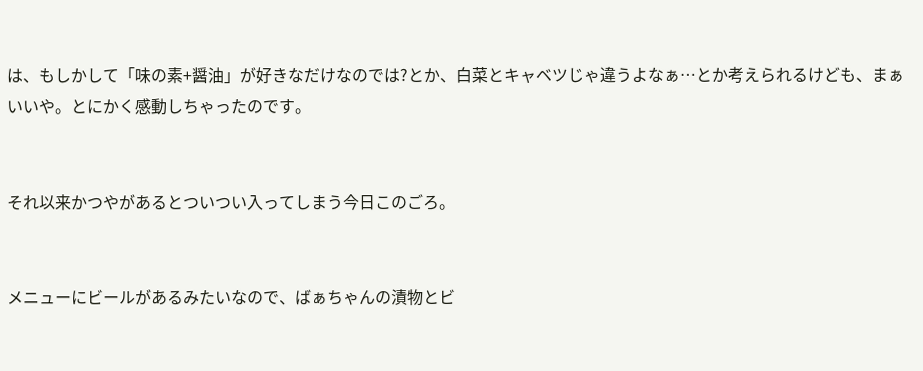は、もしかして「味の素+醤油」が好きなだけなのでは?とか、白菜とキャベツじゃ違うよなぁ…とか考えられるけども、まぁいいや。とにかく感動しちゃったのです。


それ以来かつやがあるとついつい入ってしまう今日このごろ。


メニューにビールがあるみたいなので、ばぁちゃんの漬物とビ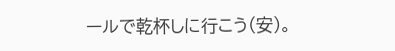ールで乾杯しに行こう(安)。